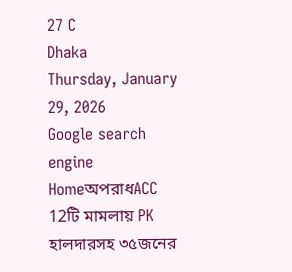27 C
Dhaka
Thursday, January 29, 2026
Google search engine
HomeঅপরাধACC 12টি মামলায় PK হালদারসহ ৩৫জনের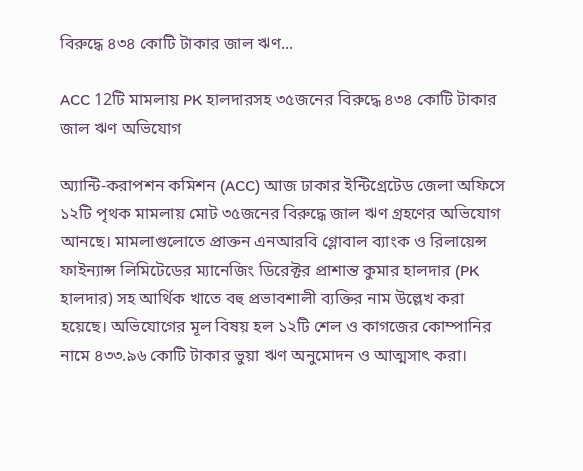বিরুদ্ধে ৪৩৪ কোটি টাকার জাল ঋণ...

ACC 12টি মামলায় PK হালদারসহ ৩৫জনের বিরুদ্ধে ৪৩৪ কোটি টাকার জাল ঋণ অভিযোগ

অ্যান্টি-করাপশন কমিশন (ACC) আজ ঢাকার ইন্টিগ্রেটেড জেলা অফিসে ১২টি পৃথক মামলায় মোট ৩৫জনের বিরুদ্ধে জাল ঋণ গ্রহণের অভিযোগ আনছে। মামলাগুলোতে প্রাক্তন এনআরবি গ্লোবাল ব্যাংক ও রিলায়েন্স ফাইন্যান্স লিমিটেডের ম্যানেজিং ডিরেক্টর প্রাশান্ত কুমার হালদার (PK হালদার) সহ আর্থিক খাতে বহু প্রভাবশালী ব্যক্তির নাম উল্লেখ করা হয়েছে। অভিযোগের মূল বিষয় হল ১২টি শেল ও কাগজের কোম্পানির নামে ৪৩৩.৯৬ কোটি টাকার ভুয়া ঋণ অনুমোদন ও আত্মসাৎ করা।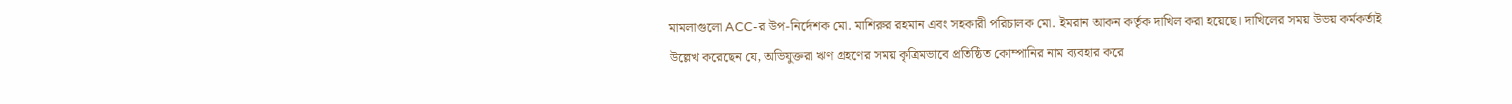মামলাগুলো ACC-র উপ-নির্দেশক মো. মাশিরুর রহমান এবং সহকারী পরিচালক মো. ইমরান আকন কর্তৃক দাখিল করা হয়েছে। দাখিলের সময় উভয় কর্মকর্তাই উল্লেখ করেছেন যে, অভিযুক্তরা ঋণ গ্রহণের সময় কৃত্রিমভাবে প্রতিষ্ঠিত কোম্পানির নাম ব্যবহার করে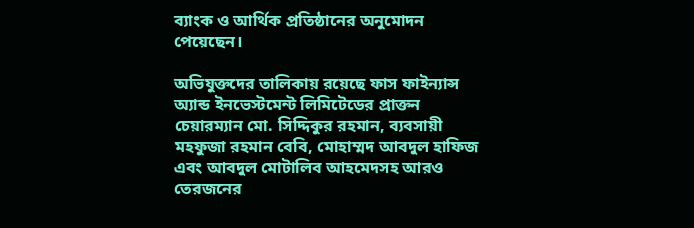ব্যাংক ও আর্থিক প্রতিষ্ঠানের অনুমোদন পেয়েছেন।

অভিযুক্তদের তালিকায় রয়েছে ফাস ফাইন্যান্স অ্যান্ড ইনভেস্টমেন্ট লিমিটেডের প্রাক্তন চেয়ারম্যান মো. সিদ্দিকুর রহমান, ব্যবসায়ী মহফুজা রহমান বেবি, মোহাম্মদ আবদুল হাফিজ এবং আবদুল মোটালিব আহমেদসহ আরও তেরজনের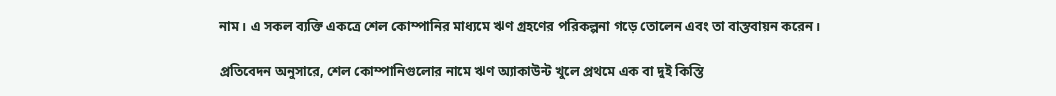নাম। এ সকল ব্যক্তি একত্রে শেল কোম্পানির মাধ্যমে ঋণ গ্রহণের পরিকল্পনা গড়ে তোলেন এবং তা বাস্তবায়ন করেন।

প্রতিবেদন অনুসারে, শেল কোম্পানিগুলোর নামে ঋণ অ্যাকাউন্ট খুলে প্রথমে এক বা দুই কিস্তি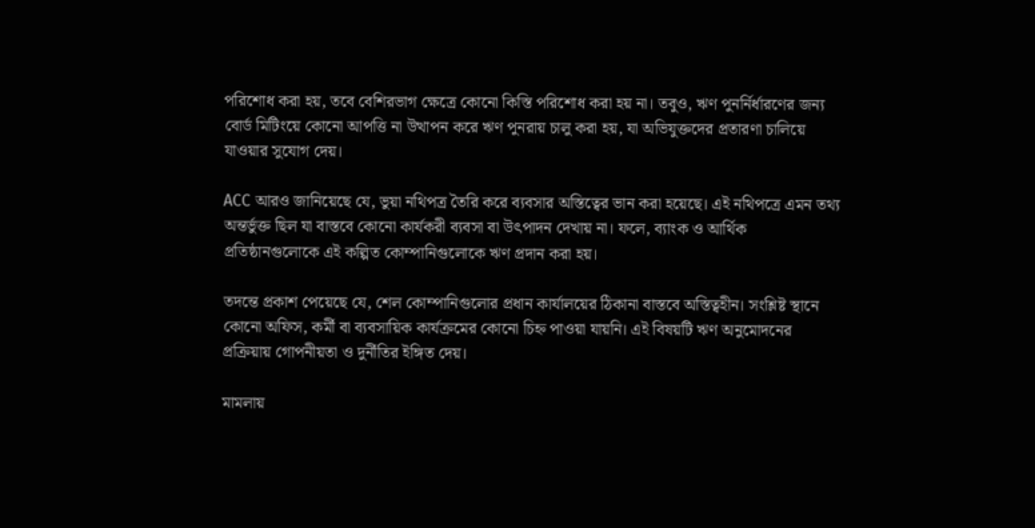পরিশোধ করা হয়, তবে বেশিরভাগ ক্ষেত্রে কোনো কিস্তি পরিশোধ করা হয় না। তবুও, ঋণ পুনর্নির্ধারণের জন্য বোর্ড মিটিংয়ে কোনো আপত্তি না উত্থাপন করে ঋণ পুনরায় চালু করা হয়, যা অভিযুক্তদের প্রতারণা চালিয়ে যাওয়ার সুযোগ দেয়।

ACC আরও জানিয়েছে যে, ভুয়া নথিপত্র তৈরি করে ব্যবসার অস্তিত্বের ভান করা হয়েছে। এই নথিপত্রে এমন তথ্য অন্তর্ভুক্ত ছিল যা বাস্তবে কোনো কার্যকরী ব্যবসা বা উৎপাদন দেখায় না। ফলে, ব্যাংক ও আর্থিক প্রতিষ্ঠানগুলোকে এই কল্পিত কোম্পানিগুলোকে ঋণ প্রদান করা হয়।

তদন্তে প্রকাশ পেয়েছে যে, শেল কোম্পানিগুলোর প্রধান কার্যালয়ের ঠিকানা বাস্তবে অস্তিত্বহীন। সংশ্লিষ্ট স্থানে কোনো অফিস, কর্মী বা ব্যবসায়িক কার্যক্রমের কোনো চিহ্ন পাওয়া যায়নি। এই বিষয়টি ঋণ অনুমোদনের প্রক্রিয়ায় গোপনীয়তা ও দুর্নীতির ইঙ্গিত দেয়।

মামলায়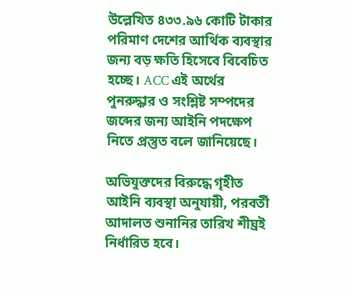উল্লেখিত ৪৩৩.৯৬ কোটি টাকার পরিমাণ দেশের আর্থিক ব্যবস্থার জন্য বড় ক্ষতি হিসেবে বিবেচিত হচ্ছে। ACC এই অর্থের পুনরুদ্ধার ও সংশ্লিষ্ট সম্পদের জব্দের জন্য আইনি পদক্ষেপ নিতে প্রস্তুত বলে জানিয়েছে।

অভিযুক্তদের বিরুদ্ধে গৃহীত আইনি ব্যবস্থা অনুযায়ী, পরবর্তী আদালত শুনানির তারিখ শীঘ্রই নির্ধারিত হবে।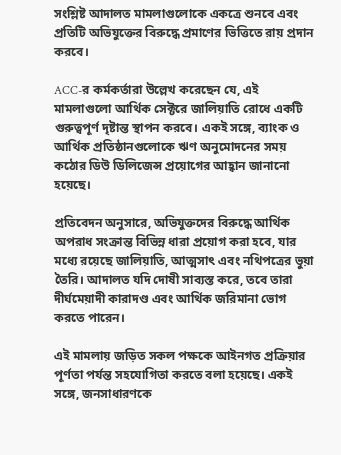সংশ্লিষ্ট আদালত মামলাগুলোকে একত্রে শুনবে এবং প্রতিটি অভিযুক্তের বিরুদ্ধে প্রমাণের ভিত্তিতে রায় প্রদান করবে।

ACC-র কর্মকর্তারা উল্লেখ করেছেন যে, এই মামলাগুলো আর্থিক সেক্টরে জালিয়াতি রোধে একটি গুরুত্বপূর্ণ দৃষ্টান্ত স্থাপন করবে। একই সঙ্গে, ব্যাংক ও আর্থিক প্রতিষ্ঠানগুলোকে ঋণ অনুমোদনের সময় কঠোর ডিউ ডিলিজেন্স প্রয়োগের আহ্বান জানানো হয়েছে।

প্রতিবেদন অনুসারে, অভিযুক্তদের বিরুদ্ধে আর্থিক অপরাধ সংক্রান্ত বিভিন্ন ধারা প্রয়োগ করা হবে, যার মধ্যে রয়েছে জালিয়াতি, আত্মসাৎ এবং নথিপত্রের ভুয়া তৈরি। আদালত যদি দোষী সাব্যস্ত করে, তবে তারা দীর্ঘমেয়াদী কারাদণ্ড এবং আর্থিক জরিমানা ভোগ করতে পারেন।

এই মামলায় জড়িত সকল পক্ষকে আইনগত প্রক্রিয়ার পূর্ণতা পর্যন্ত সহযোগিতা করতে বলা হয়েছে। একই সঙ্গে, জনসাধারণকে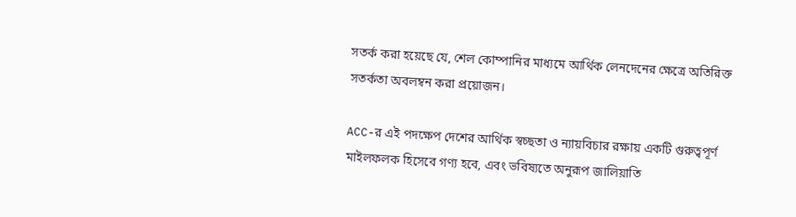সতর্ক করা হয়েছে যে, শেল কোম্পানির মাধ্যমে আর্থিক লেনদেনের ক্ষেত্রে অতিরিক্ত সতর্কতা অবলম্বন করা প্রয়োজন।

ACC-র এই পদক্ষেপ দেশের আর্থিক স্বচ্ছতা ও ন্যায়বিচার রক্ষায় একটি গুরুত্বপূর্ণ মাইলফলক হিসেবে গণ্য হবে, এবং ভবিষ্যতে অনুরূপ জালিয়াতি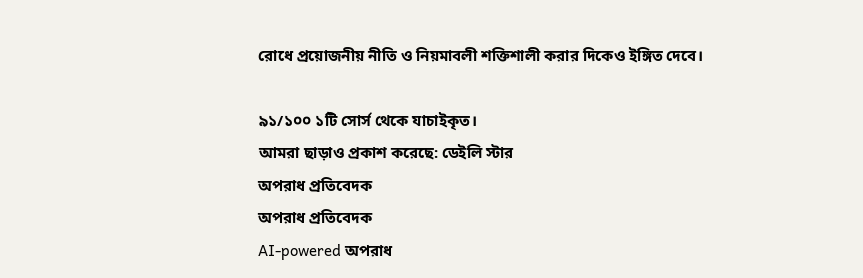রোধে প্রয়োজনীয় নীতি ও নিয়মাবলী শক্তিশালী করার দিকেও ইঙ্গিত দেবে।

৯১/১০০ ১টি সোর্স থেকে যাচাইকৃত।
আমরা ছাড়াও প্রকাশ করেছে: ডেইলি স্টার
অপরাধ প্রতিবেদক
অপরাধ প্রতিবেদক
AI-powered অপরাধ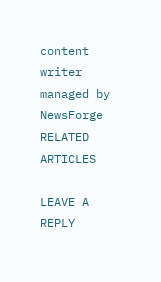content writer managed by NewsForge
RELATED ARTICLES

LEAVE A REPLY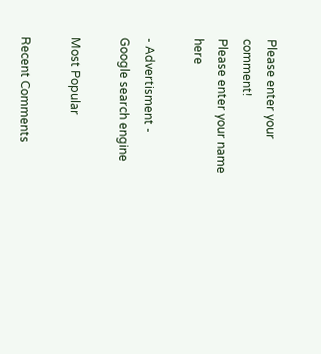Please enter your comment!
Please enter your name here

- Advertisment -
Google search engine

Most Popular

Recent Comments